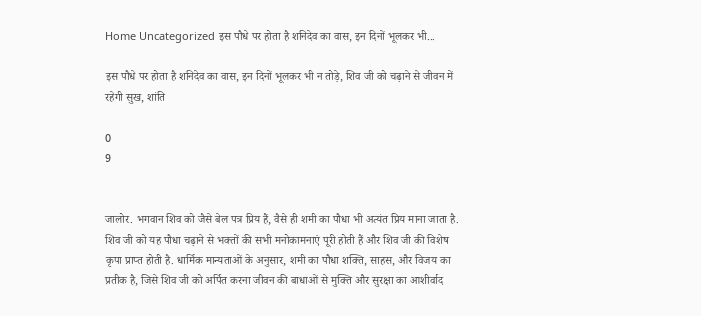Home Uncategorized इस पौधे पर होता है शनिदेव का वास, इन दिनों भूलकर भी...

इस पौधे पर होता है शनिदेव का वास, इन दिनों भूलकर भी न तोड़े, शिव जी को चढ़ाने से जीवन में रहेगी सुख, शांति

0
9


जालोर. भगवान शिव को जैसे बेल पत्र प्रिय हैं, वैसे ही शमी का पौधा भी अत्यंत प्रिय माना जाता है. शिव जी को यह पौधा चढ़ाने से भक्तों की सभी मनोकामनाएं पूरी होती हैं और शिव जी की विशेष कृपा प्राप्त होती है. धार्मिक मान्यताओं के अनुसार, शमी का पौधा शक्ति, साहस, और विजय का प्रतीक है, जिसे शिव जी को अर्पित करना जीवन की बाधाओं से मुक्ति और सुरक्षा का आशीर्वाद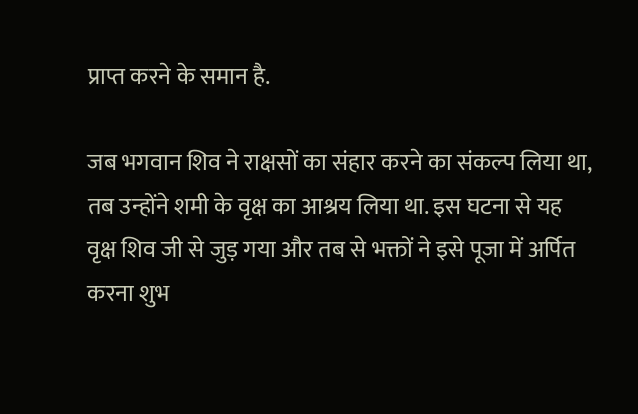प्राप्त करने के समान है.

जब भगवान शिव ने राक्षसों का संहार करने का संकल्प लिया था, तब उन्होंने शमी के वृक्ष का आश्रय लिया था. इस घटना से यह वृक्ष शिव जी से जुड़ गया और तब से भक्तों ने इसे पूजा में अर्पित करना शुभ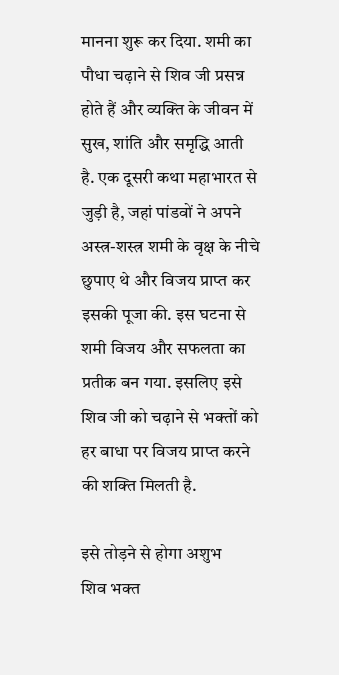मानना शुरू कर दिया. शमी का पौधा चढ़ाने से शिव जी प्रसन्न होते हैं और व्यक्ति के जीवन में सुख, शांति और समृद्धि आती है. एक दूसरी कथा महाभारत से जुड़ी है, जहां पांडवों ने अपने अस्त्र-शस्त्र शमी के वृक्ष के नीचे छुपाए थे और विजय प्राप्त कर इसकी पूजा की. इस घटना से शमी विजय और सफलता का प्रतीक बन गया. इसलिए इसे शिव जी को चढ़ाने से भक्तों को हर बाधा पर विजय प्राप्त करने की शक्ति मिलती है.

इसे तोड़ने से होगा अशुभ
शिव भक्त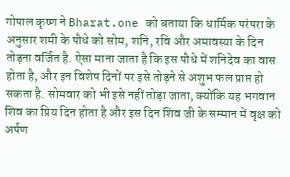गोपाल कृष्ण ने Bharat.one को बताया कि धार्मिक परंपरा के अनुसार शमी के पौधे को सोम, शनि, रवि और अमावस्या के दिन तोड़ना वर्जित है. ऐसा माना जाता है कि इस पौधे में शनिदेव का वास होता है, और इन विशेष दिनों पर इसे तोड़ने से अशुभ फल प्राप्त हो सकता है. सोमवार को भी इसे नहीं तोड़ा जाता, क्योंकि यह भगवान शिव का प्रिय दिन होता है और इस दिन शिव जी के सम्मान में वृक्ष को अर्पण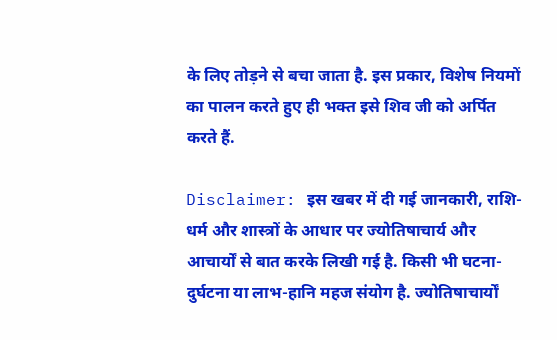के लिए तोड़ने से बचा जाता है. इस प्रकार, विशेष नियमों का पालन करते हुए ही भक्त इसे शिव जी को अर्पित करते हैं.

Disclaimer: इस खबर में दी गई जानकारी, राशि-धर्म और शास्त्रों के आधार पर ज्योतिषाचार्य और आचार्यों से बात करके लिखी गई है. किसी भी घटना-दुर्घटना या लाभ-हानि महज संयोग है. ज्योतिषाचार्यों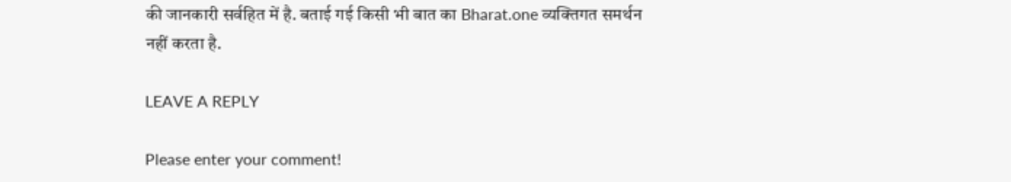की जानकारी सर्वहित में है. बताई गई किसी भी बात का Bharat.one व्यक्तिगत समर्थन नहीं करता है.

LEAVE A REPLY

Please enter your comment!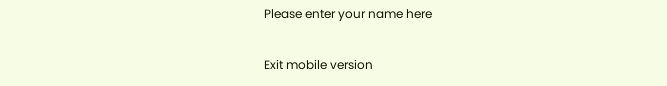Please enter your name here

Exit mobile version